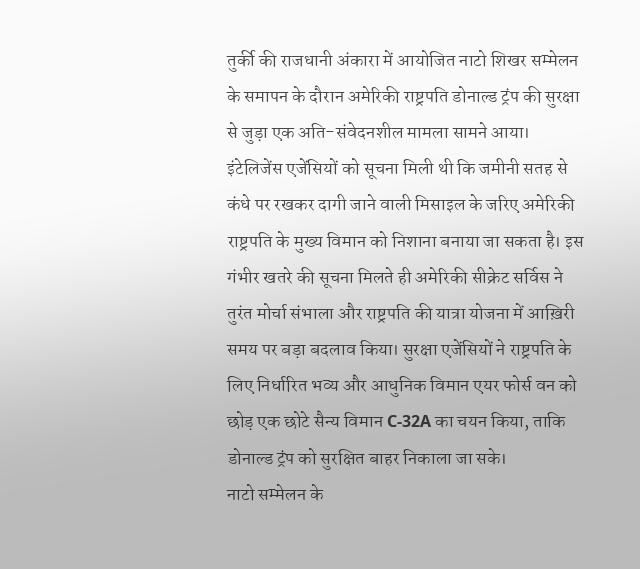तुर्की की राजधानी अंकारा में आयोजित नाटो शिखर सम्मेलन के समापन के दौरान अमेरिकी राष्ट्रपति डोनाल्ड ट्रंप की सुरक्षा से जुड़ा एक अति-संवेदनशील मामला सामने आया। इंटेलिजेंस एजेंसियों को सूचना मिली थी कि जमीनी सतह से कंधे पर रखकर दागी जाने वाली मिसाइल के जरिए अमेरिकी राष्ट्रपति के मुख्य विमान को निशाना बनाया जा सकता है। इस गंभीर खतरे की सूचना मिलते ही अमेरिकी सीक्रेट सर्विस ने तुरंत मोर्चा संभाला और राष्ट्रपति की यात्रा योजना में आख़िरी समय पर बड़ा बदलाव किया। सुरक्षा एजेंसियों ने राष्ट्रपति के लिए निर्धारित भव्य और आधुनिक विमान एयर फोर्स वन को छोड़ एक छोटे सैन्य विमान C-32A का चयन किया, ताकि डोनाल्ड ट्रंप को सुरक्षित बाहर निकाला जा सके।
नाटो सम्मेलन के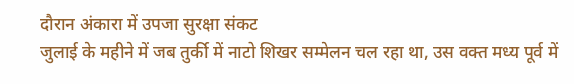दौरान अंकारा में उपजा सुरक्षा संकट
जुलाई के महीने में जब तुर्की में नाटो शिखर सम्मेलन चल रहा था, उस वक्त मध्य पूर्व में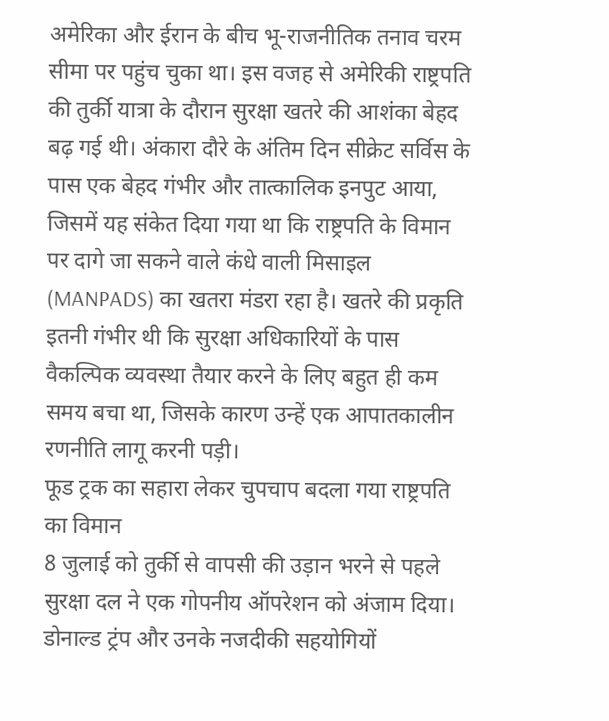अमेरिका और ईरान के बीच भू-राजनीतिक तनाव चरम सीमा पर पहुंच चुका था। इस वजह से अमेरिकी राष्ट्रपति की तुर्की यात्रा के दौरान सुरक्षा खतरे की आशंका बेहद बढ़ गई थी। अंकारा दौरे के अंतिम दिन सीक्रेट सर्विस के पास एक बेहद गंभीर और तात्कालिक इनपुट आया, जिसमें यह संकेत दिया गया था कि राष्ट्रपति के विमान पर दागे जा सकने वाले कंधे वाली मिसाइल (MANPADS) का खतरा मंडरा रहा है। खतरे की प्रकृति इतनी गंभीर थी कि सुरक्षा अधिकारियों के पास वैकल्पिक व्यवस्था तैयार करने के लिए बहुत ही कम समय बचा था, जिसके कारण उन्हें एक आपातकालीन रणनीति लागू करनी पड़ी।
फूड ट्रक का सहारा लेकर चुपचाप बदला गया राष्ट्रपति का विमान
8 जुलाई को तुर्की से वापसी की उड़ान भरने से पहले सुरक्षा दल ने एक गोपनीय ऑपरेशन को अंजाम दिया। डोनाल्ड ट्रंप और उनके नजदीकी सहयोगियों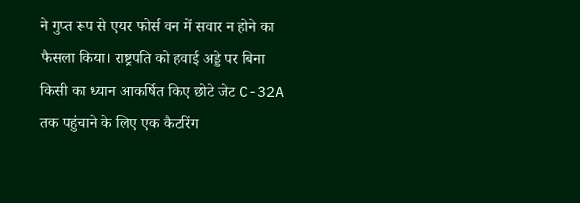ने गुप्त रूप से एयर फोर्स वन में सवार न होने का फैसला किया। राष्ट्रपति को हवाई अड्डे पर बिना किसी का ध्यान आकर्षित किए छोटे जेट C-32A तक पहुंचाने के लिए एक कैटरिंग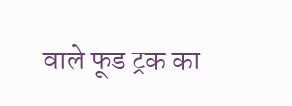वाले फूड ट्रक का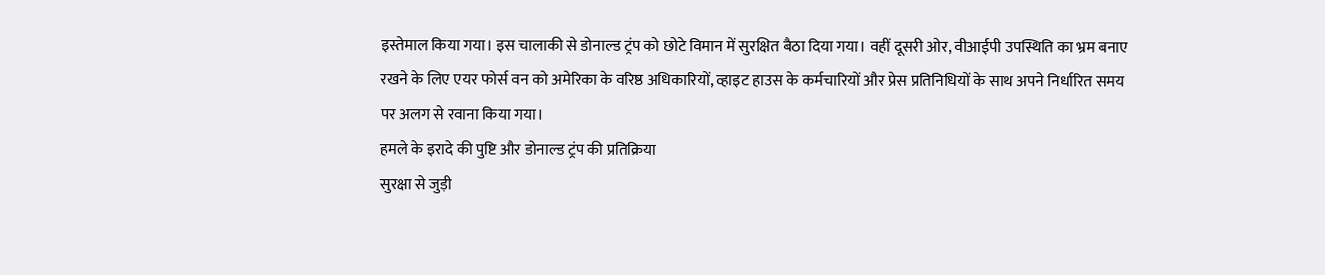इस्तेमाल किया गया। इस चालाकी से डोनाल्ड ट्रंप को छोटे विमान में सुरक्षित बैठा दिया गया। वहीं दूसरी ओर, वीआईपी उपस्थिति का भ्रम बनाए रखने के लिए एयर फोर्स वन को अमेरिका के वरिष्ठ अधिकारियों, व्हाइट हाउस के कर्मचारियों और प्रेस प्रतिनिधियों के साथ अपने निर्धारित समय पर अलग से रवाना किया गया।
हमले के इरादे की पुष्टि और डोनाल्ड ट्रंप की प्रतिक्रिया
सुरक्षा से जुड़ी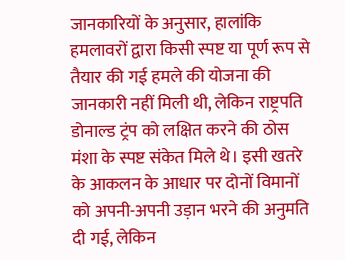जानकारियों के अनुसार, हालांकि हमलावरों द्वारा किसी स्पष्ट या पूर्ण रूप से तैयार की गई हमले की योजना की जानकारी नहीं मिली थी, लेकिन राष्ट्रपति डोनाल्ड ट्रंप को लक्षित करने की ठोस मंशा के स्पष्ट संकेत मिले थे। इसी खतरे के आकलन के आधार पर दोनों विमानों को अपनी-अपनी उड़ान भरने की अनुमति दी गई, लेकिन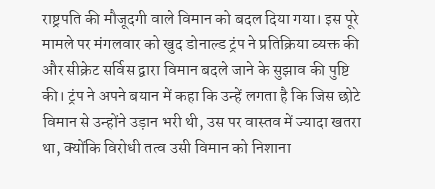राष्ट्रपति की मौजूदगी वाले विमान को बदल दिया गया। इस पूरे मामले पर मंगलवार को खुद डोनाल्ड ट्रंप ने प्रतिक्रिया व्यक्त की और सीक्रेट सर्विस द्वारा विमान बदले जाने के सुझाव की पुष्टि की। ट्रंप ने अपने बयान में कहा कि उन्हें लगता है कि जिस छोटे विमान से उन्होंने उड़ान भरी थी, उस पर वास्तव में ज्यादा खतरा था, क्योंकि विरोधी तत्व उसी विमान को निशाना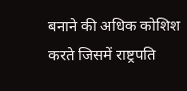बनाने की अधिक कोशिश करते जिसमें राष्ट्रपति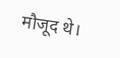मौजूद थे।